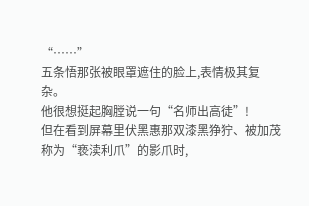“……”
五条悟那张被眼罩遮住的脸上,表情极其复杂。
他很想挺起胸膛说一句“名师出高徒”!
但在看到屏幕里伏黑惠那双漆黑狰狞、被加茂称为“亵渎利爪”的影爪时,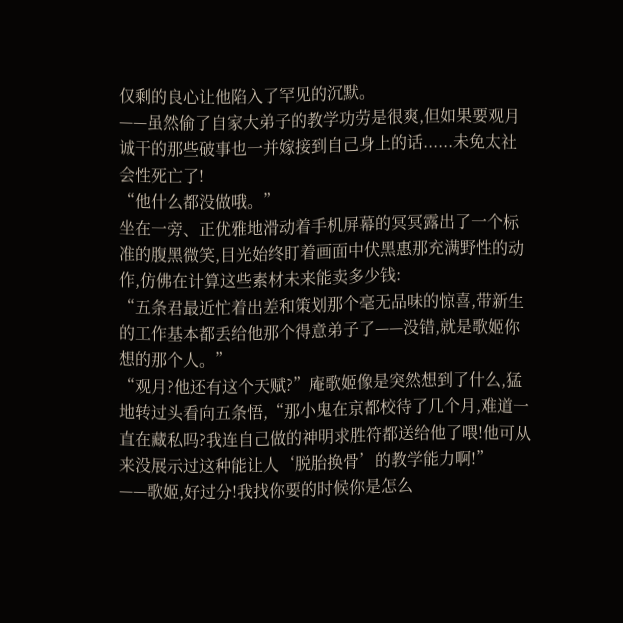仅剩的良心让他陷入了罕见的沉默。
——虽然偷了自家大弟子的教学功劳是很爽,但如果要观月诚干的那些破事也一并嫁接到自己身上的话......未免太社会性死亡了!
“他什么都没做哦。”
坐在一旁、正优雅地滑动着手机屏幕的冥冥露出了一个标准的腹黑微笑,目光始终盯着画面中伏黑惠那充满野性的动作,仿佛在计算这些素材未来能卖多少钱:
“五条君最近忙着出差和策划那个毫无品味的惊喜,带新生的工作基本都丢给他那个得意弟子了——没错,就是歌姬你想的那个人。”
“观月?他还有这个天赋?”庵歌姬像是突然想到了什么,猛地转过头看向五条悟,“那小鬼在京都校待了几个月,难道一直在藏私吗?我连自己做的神明求胜符都送给他了喂!他可从来没展示过这种能让人‘脱胎换骨’的教学能力啊!”
——歌姬,好过分!我找你要的时候你是怎么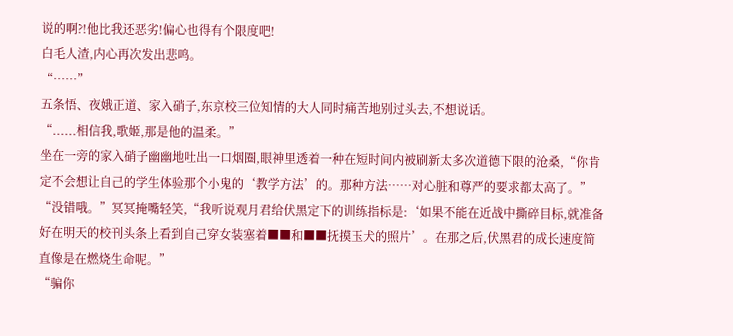说的啊?!他比我还恶劣!偏心也得有个限度吧!
白毛人渣,内心再次发出悲鸣。
“……”
五条悟、夜娥正道、家入硝子,东京校三位知情的大人同时痛苦地别过头去,不想说话。
“......相信我,歌姬,那是他的温柔。”
坐在一旁的家入硝子幽幽地吐出一口烟圈,眼神里透着一种在短时间内被刷新太多次道德下限的沧桑,“你肯定不会想让自己的学生体验那个小鬼的‘教学方法’的。那种方法……对心脏和尊严的要求都太高了。”
“没错哦。”冥冥掩嘴轻笑,“我听说观月君给伏黑定下的训练指标是:‘如果不能在近战中撕碎目标,就准备好在明天的校刊头条上看到自己穿女装塞着■■和■■抚摸玉犬的照片’。在那之后,伏黑君的成长速度简直像是在燃烧生命呢。”
“骗你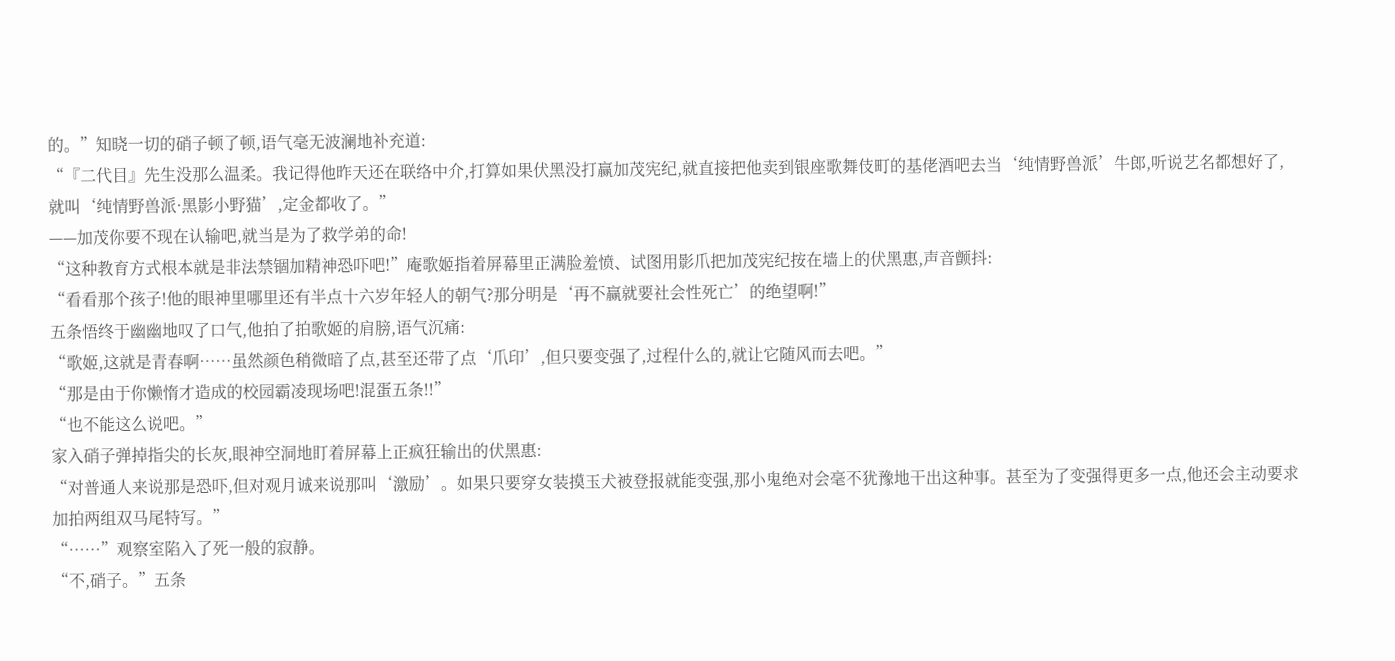的。”知晓一切的硝子顿了顿,语气毫无波澜地补充道:
“『二代目』先生没那么温柔。我记得他昨天还在联络中介,打算如果伏黑没打赢加茂宪纪,就直接把他卖到银座歌舞伎町的基佬酒吧去当‘纯情野兽派’牛郎,听说艺名都想好了,就叫‘纯情野兽派·黑影小野猫’,定金都收了。”
——加茂你要不现在认输吧,就当是为了救学弟的命!
“这种教育方式根本就是非法禁锢加精神恐吓吧!”庵歌姬指着屏幕里正满脸羞愤、试图用影爪把加茂宪纪按在墙上的伏黑惠,声音颤抖:
“看看那个孩子!他的眼神里哪里还有半点十六岁年轻人的朝气?那分明是‘再不赢就要社会性死亡’的绝望啊!”
五条悟终于幽幽地叹了口气,他拍了拍歌姬的肩膀,语气沉痛:
“歌姬,这就是青春啊……虽然颜色稍微暗了点,甚至还带了点‘爪印’,但只要变强了,过程什么的,就让它随风而去吧。”
“那是由于你懒惰才造成的校园霸凌现场吧!混蛋五条!!”
“也不能这么说吧。”
家入硝子弹掉指尖的长灰,眼神空洞地盯着屏幕上正疯狂输出的伏黑惠:
“对普通人来说那是恐吓,但对观月诚来说那叫‘激励’。如果只要穿女装摸玉犬被登报就能变强,那小鬼绝对会毫不犹豫地干出这种事。甚至为了变强得更多一点,他还会主动要求加拍两组双马尾特写。”
“……”观察室陷入了死一般的寂静。
“不,硝子。”五条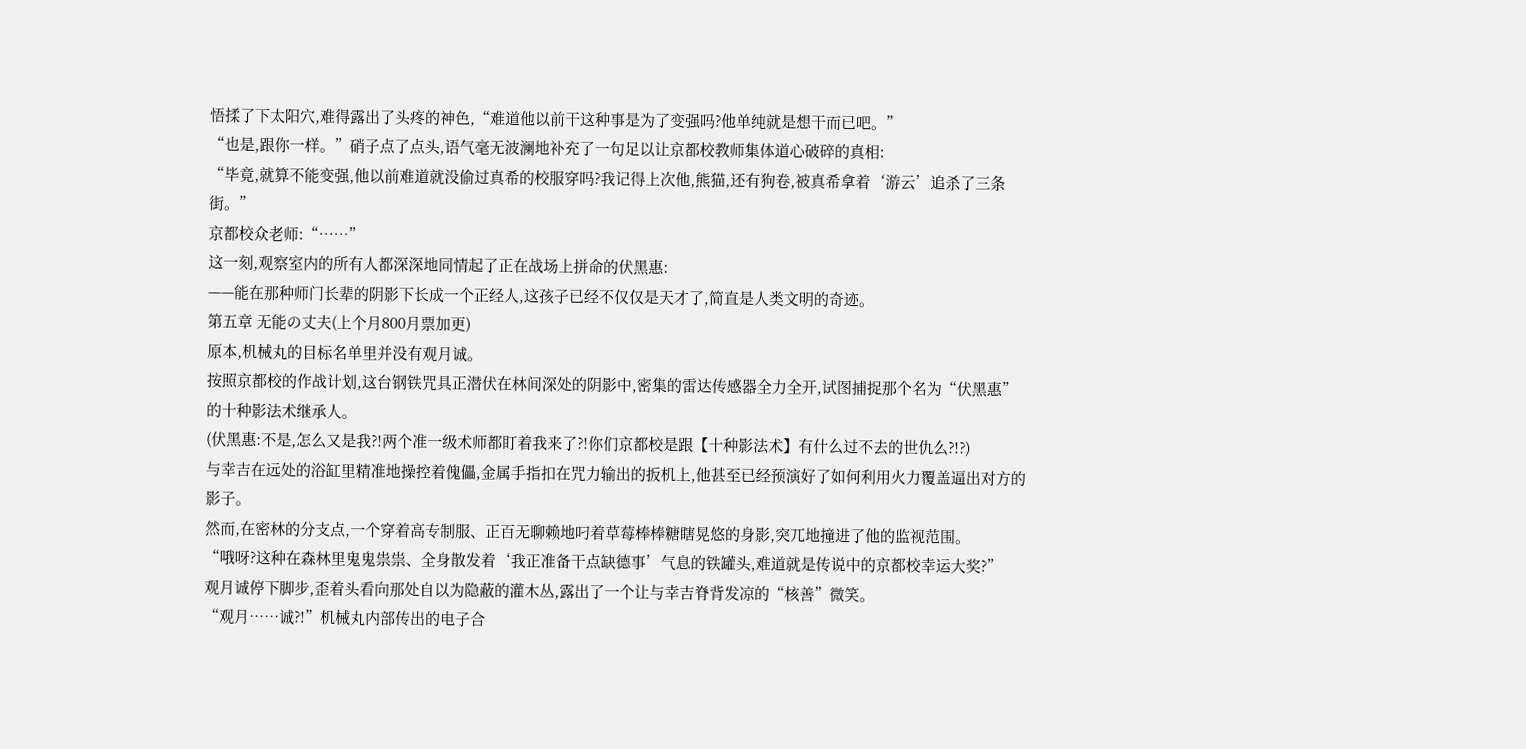悟揉了下太阳穴,难得露出了头疼的神色,“难道他以前干这种事是为了变强吗?他单纯就是想干而已吧。”
“也是,跟你一样。”硝子点了点头,语气毫无波澜地补充了一句足以让京都校教师集体道心破碎的真相:
“毕竟,就算不能变强,他以前难道就没偷过真希的校服穿吗?我记得上次他,熊猫,还有狗卷,被真希拿着‘游云’追杀了三条街。”
京都校众老师:“……”
这一刻,观察室内的所有人都深深地同情起了正在战场上拼命的伏黑惠:
——能在那种师门长辈的阴影下长成一个正经人,这孩子已经不仅仅是天才了,简直是人类文明的奇迹。
第五章 无能の丈夫(上个月800月票加更)
原本,机械丸的目标名单里并没有观月诚。
按照京都校的作战计划,这台钢铁咒具正潜伏在林间深处的阴影中,密集的雷达传感器全力全开,试图捕捉那个名为“伏黑惠”的十种影法术继承人。
(伏黑惠:不是,怎么又是我?!两个准一级术师都盯着我来了?!你们京都校是跟【十种影法术】有什么过不去的世仇么?!?)
与幸吉在远处的浴缸里精准地操控着傀儡,金属手指扣在咒力输出的扳机上,他甚至已经预演好了如何利用火力覆盖逼出对方的影子。
然而,在密林的分支点,一个穿着高专制服、正百无聊赖地叼着草莓棒棒糖瞎晃悠的身影,突兀地撞进了他的监视范围。
“哦呀?这种在森林里鬼鬼祟祟、全身散发着‘我正准备干点缺德事’气息的铁罐头,难道就是传说中的京都校幸运大奖?”
观月诚停下脚步,歪着头看向那处自以为隐蔽的灌木丛,露出了一个让与幸吉脊背发凉的“核善”微笑。
“观月……诚?!”机械丸内部传出的电子合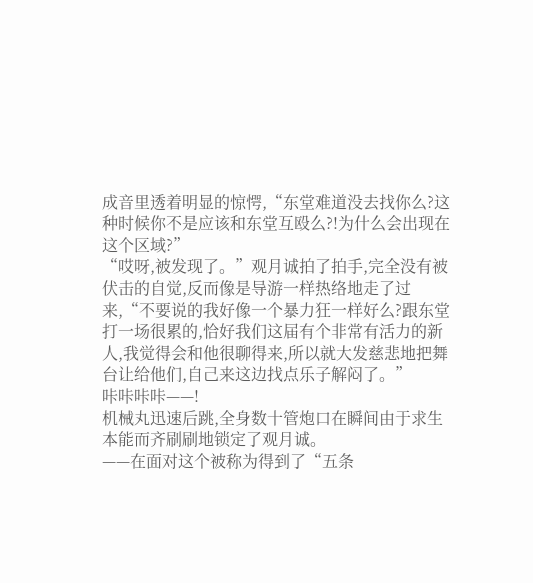成音里透着明显的惊愕,“东堂难道没去找你么?这种时候你不是应该和东堂互殴么?!为什么会出现在这个区域?”
“哎呀,被发现了。”观月诚拍了拍手,完全没有被伏击的自觉,反而像是导游一样热络地走了过来,“不要说的我好像一个暴力狂一样好么?跟东堂打一场很累的,恰好我们这届有个非常有活力的新人,我觉得会和他很聊得来,所以就大发慈悲地把舞台让给他们,自己来这边找点乐子解闷了。”
咔咔咔咔——!
机械丸迅速后跳,全身数十管炮口在瞬间由于求生本能而齐刷刷地锁定了观月诚。
——在面对这个被称为得到了“五条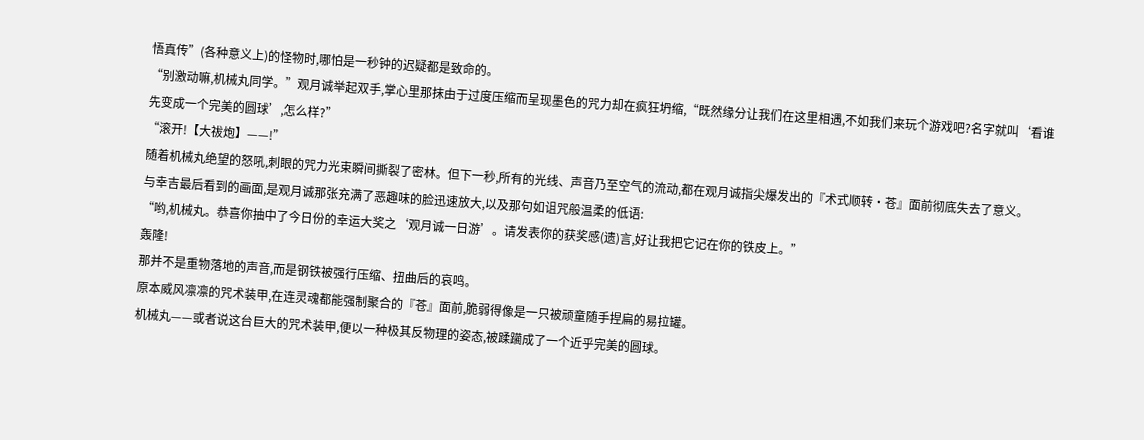悟真传”(各种意义上)的怪物时,哪怕是一秒钟的迟疑都是致命的。
“别激动嘛,机械丸同学。”观月诚举起双手,掌心里那抹由于过度压缩而呈现墨色的咒力却在疯狂坍缩,“既然缘分让我们在这里相遇,不如我们来玩个游戏吧?名字就叫‘看谁先变成一个完美的圆球’,怎么样?”
“滚开!【大祓炮】——!”
随着机械丸绝望的怒吼,刺眼的咒力光束瞬间撕裂了密林。但下一秒,所有的光线、声音乃至空气的流动,都在观月诚指尖爆发出的『术式顺转·苍』面前彻底失去了意义。
与幸吉最后看到的画面,是观月诚那张充满了恶趣味的脸迅速放大,以及那句如诅咒般温柔的低语:
“哟,机械丸。恭喜你抽中了今日份的幸运大奖之‘观月诚一日游’。请发表你的获奖感(遗)言,好让我把它记在你的铁皮上。”
轰隆!
那并不是重物落地的声音,而是钢铁被强行压缩、扭曲后的哀鸣。
原本威风凛凛的咒术装甲,在连灵魂都能强制聚合的『苍』面前,脆弱得像是一只被顽童随手捏扁的易拉罐。
机械丸——或者说这台巨大的咒术装甲,便以一种极其反物理的姿态,被蹂躏成了一个近乎完美的圆球。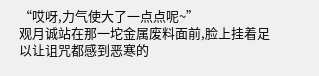“哎呀,力气使大了一点点呢~”
观月诚站在那一坨金属废料面前,脸上挂着足以让诅咒都感到恶寒的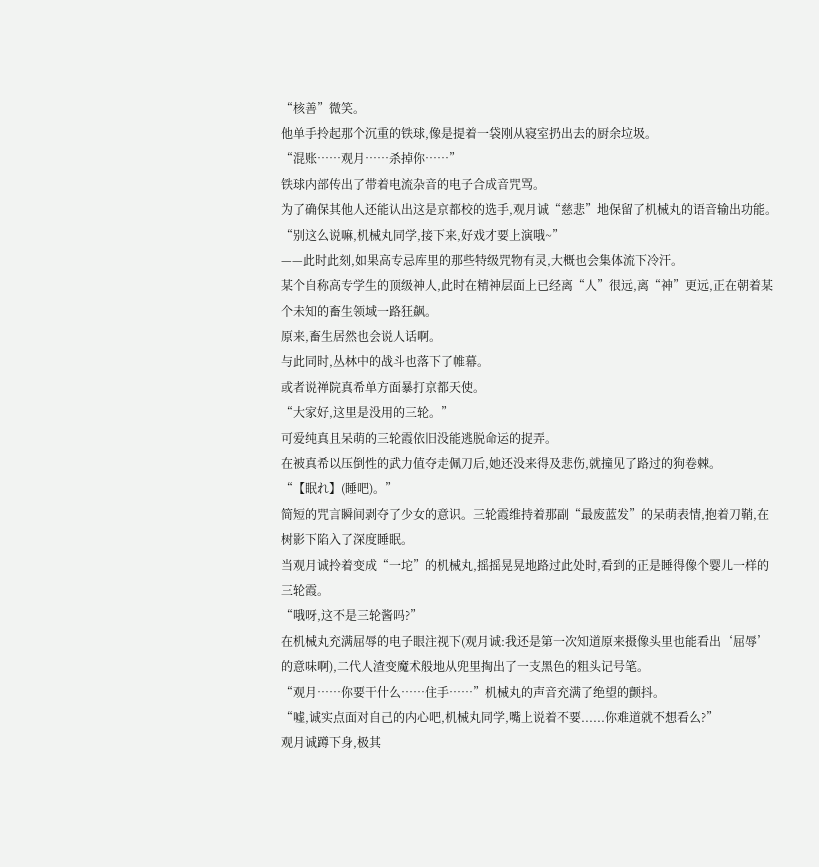“核善”微笑。
他单手拎起那个沉重的铁球,像是提着一袋刚从寝室扔出去的厨余垃圾。
“混账……观月……杀掉你……”
铁球内部传出了带着电流杂音的电子合成音咒骂。
为了确保其他人还能认出这是京都校的选手,观月诚“慈悲”地保留了机械丸的语音输出功能。
“别这么说嘛,机械丸同学,接下来,好戏才要上演哦~”
——此时此刻,如果高专忌库里的那些特级咒物有灵,大概也会集体流下冷汗。
某个自称高专学生的顶级神人,此时在精神层面上已经离“人”很远,离“神”更远,正在朝着某个未知的畜生领域一路狂飙。
原来,畜生居然也会说人话啊。
与此同时,丛林中的战斗也落下了帷幕。
或者说禅院真希单方面暴打京都天使。
“大家好,这里是没用的三轮。”
可爱纯真且呆萌的三轮霞依旧没能逃脱命运的捉弄。
在被真希以压倒性的武力值夺走佩刀后,她还没来得及悲伤,就撞见了路过的狗卷棘。
“【眠れ】(睡吧)。”
简短的咒言瞬间剥夺了少女的意识。三轮霞维持着那副“最废蓝发”的呆萌表情,抱着刀鞘,在树影下陷入了深度睡眠。
当观月诚拎着变成“一坨”的机械丸,摇摇晃晃地路过此处时,看到的正是睡得像个婴儿一样的三轮霞。
“哦呀,这不是三轮酱吗?”
在机械丸充满屈辱的电子眼注视下(观月诚:我还是第一次知道原来摄像头里也能看出‘屈辱’的意味啊),二代人渣变魔术般地从兜里掏出了一支黑色的粗头记号笔。
“观月……你要干什么……住手……”机械丸的声音充满了绝望的颤抖。
“嘘,诚实点面对自己的内心吧,机械丸同学,嘴上说着不要......你难道就不想看么?”
观月诚蹲下身,极其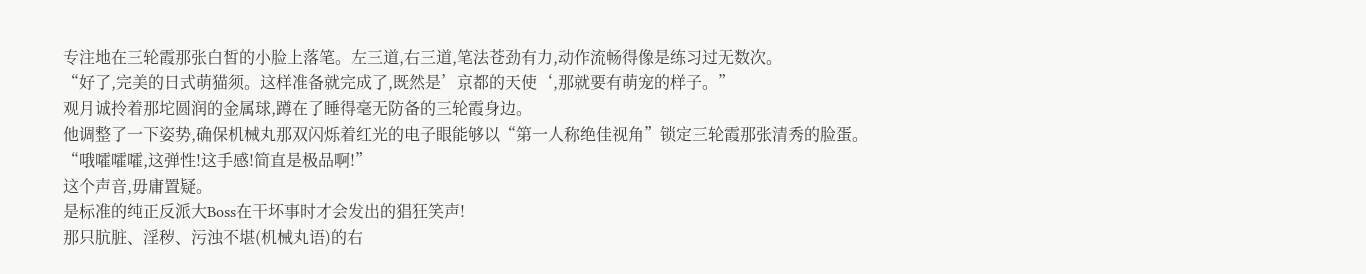专注地在三轮霞那张白皙的小脸上落笔。左三道,右三道,笔法苍劲有力,动作流畅得像是练习过无数次。
“好了,完美的日式萌猫须。这样准备就完成了,既然是’京都的天使‘,那就要有萌宠的样子。”
观月诚拎着那坨圆润的金属球,蹲在了睡得毫无防备的三轮霞身边。
他调整了一下姿势,确保机械丸那双闪烁着红光的电子眼能够以“第一人称绝佳视角”锁定三轮霞那张清秀的脸蛋。
“哦嚯嚯嚯,这弹性!这手感!简直是极品啊!”
这个声音,毋庸置疑。
是标准的纯正反派大Boss在干坏事时才会发出的猖狂笑声!
那只肮脏、淫秽、污浊不堪(机械丸语)的右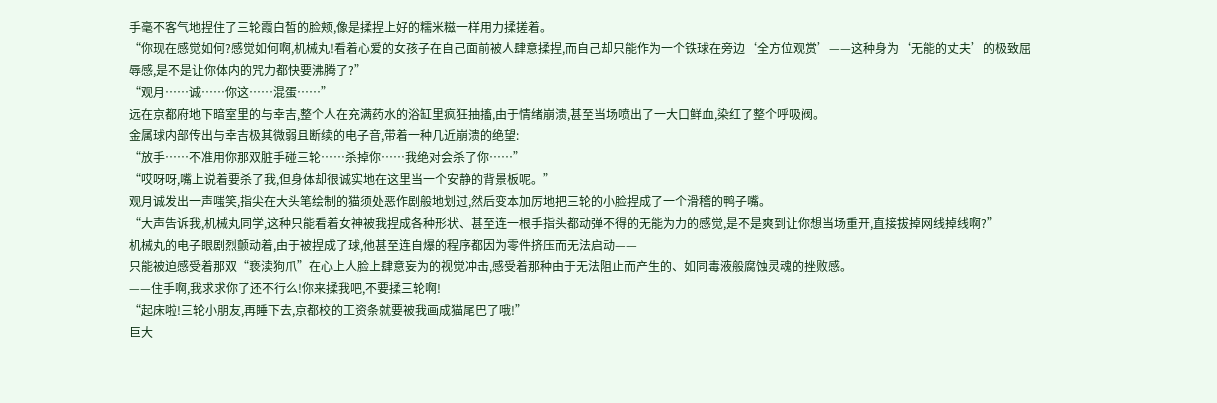手毫不客气地捏住了三轮霞白皙的脸颊,像是揉捏上好的糯米糍一样用力揉搓着。
“你现在感觉如何?感觉如何啊,机械丸!看着心爱的女孩子在自己面前被人肆意揉捏,而自己却只能作为一个铁球在旁边‘全方位观赏’——这种身为‘无能的丈夫’的极致屈辱感,是不是让你体内的咒力都快要沸腾了?”
“观月……诚……你这……混蛋……”
远在京都府地下暗室里的与幸吉,整个人在充满药水的浴缸里疯狂抽搐,由于情绪崩溃,甚至当场喷出了一大口鲜血,染红了整个呼吸阀。
金属球内部传出与幸吉极其微弱且断续的电子音,带着一种几近崩溃的绝望:
“放手……不准用你那双脏手碰三轮……杀掉你……我绝对会杀了你……”
“哎呀呀,嘴上说着要杀了我,但身体却很诚实地在这里当一个安静的背景板呢。”
观月诚发出一声嗤笑,指尖在大头笔绘制的猫须处恶作剧般地划过,然后变本加厉地把三轮的小脸捏成了一个滑稽的鸭子嘴。
“大声告诉我,机械丸同学,这种只能看着女神被我捏成各种形状、甚至连一根手指头都动弹不得的无能为力的感觉,是不是爽到让你想当场重开,直接拔掉网线掉线啊?”
机械丸的电子眼剧烈颤动着,由于被捏成了球,他甚至连自爆的程序都因为零件挤压而无法启动——
只能被迫感受着那双“亵渎狗爪”在心上人脸上肆意妄为的视觉冲击,感受着那种由于无法阻止而产生的、如同毒液般腐蚀灵魂的挫败感。
——住手啊,我求求你了还不行么!你来揉我吧,不要揉三轮啊!
“起床啦!三轮小朋友,再睡下去,京都校的工资条就要被我画成猫尾巴了哦!”
巨大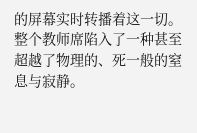的屏幕实时转播着这一切。
整个教师席陷入了一种甚至超越了物理的、死一般的窒息与寂静。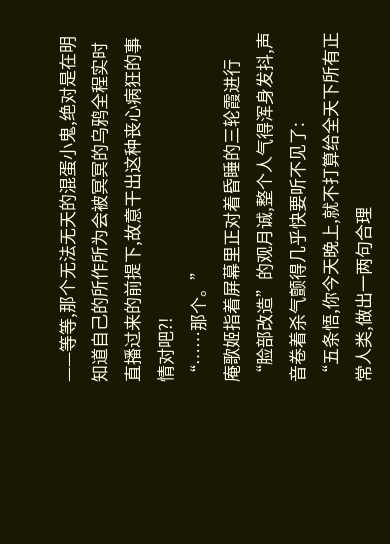——等等,那个无法无天的混蛋小鬼,绝对是在明知道自己的所作所为会被冥冥的乌鸦全程实时直播过来的前提下,故意干出这种丧心病狂的事情对吧?!
“……那个。”
庵歌姬指着屏幕里正对着昏睡的三轮霞进行“脸部改造”的观月诚,整个人气得浑身发抖,声音卷着杀气颤得几乎快要听不见了:
“五条悟,你今天晚上,就不打算给全天下所有正常人类,做出一两句合理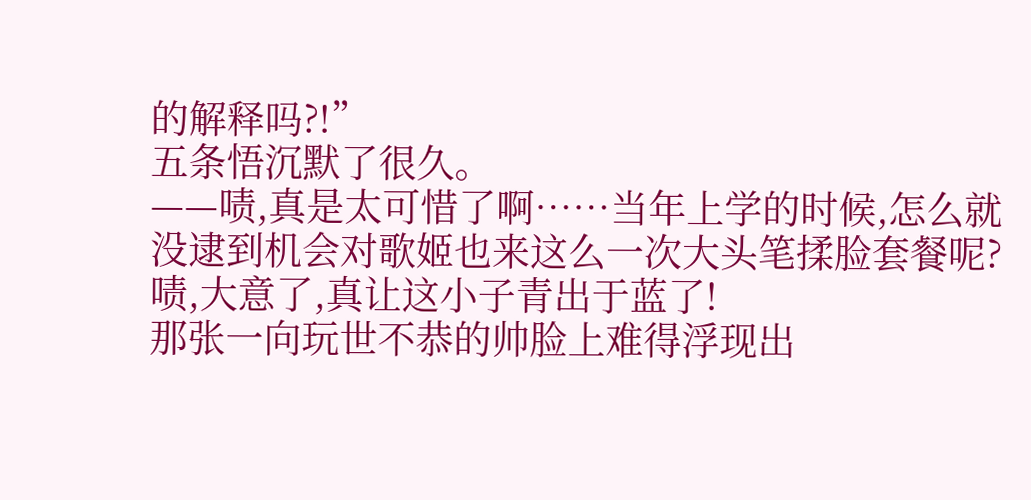的解释吗?!”
五条悟沉默了很久。
——啧,真是太可惜了啊……当年上学的时候,怎么就没逮到机会对歌姬也来这么一次大头笔揉脸套餐呢?啧,大意了,真让这小子青出于蓝了!
那张一向玩世不恭的帅脸上难得浮现出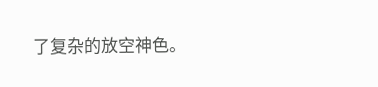了复杂的放空神色。